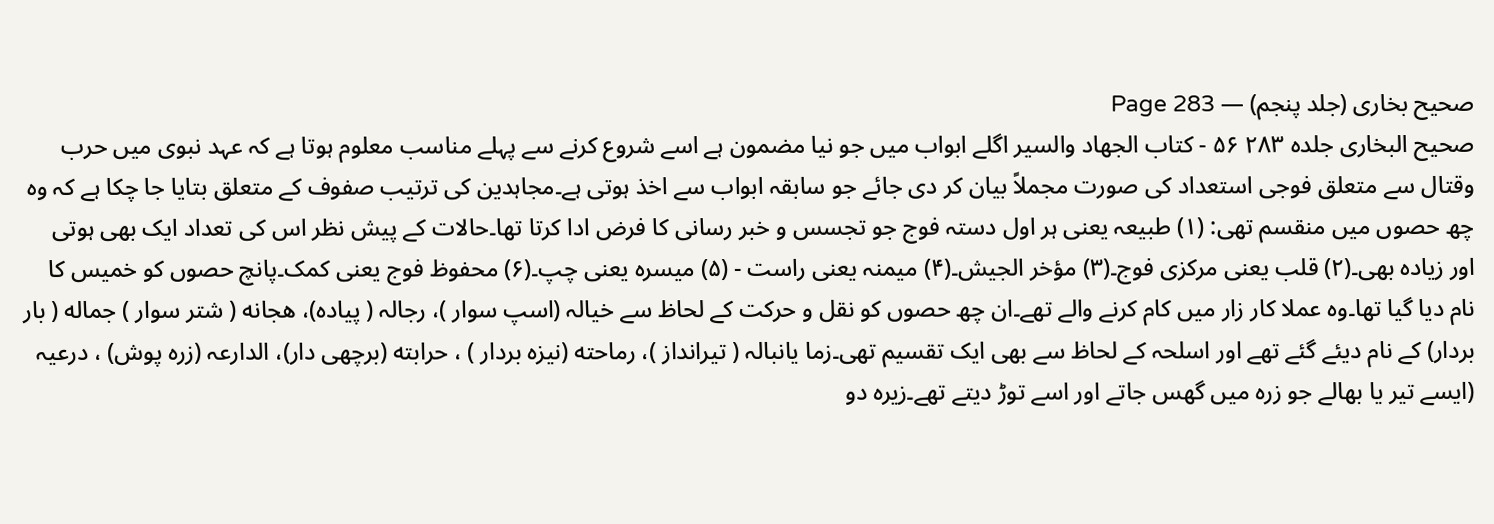صحیح بخاری (جلد پنجم) — Page 283
صحيح البخاری جلده ۲۸۳ ۵۶ - کتاب الجهاد والسير اگلے ابواب میں جو نیا مضمون ہے اسے شروع کرنے سے پہلے مناسب معلوم ہوتا ہے کہ عہد نبوی میں حرب وقتال سے متعلق فوجی استعداد کی صورت مجملاً بیان کر دی جائے جو سابقہ ابواب سے اخذ ہوتی ہے۔مجاہدین کی ترتیب صفوف کے متعلق بتایا جا چکا ہے کہ وہ چھ حصوں میں منقسم تھی: (۱) طبیعہ یعنی ہر اول دستہ فوج جو تجسس و خبر رسانی کا فرض ادا کرتا تھا۔حالات کے پیش نظر اس کی تعداد ایک بھی ہوتی اور زیادہ بھی۔(۲) قلب یعنی مرکزی فوج۔(۳) مؤخر الجیش۔(۴) میمنہ یعنی راست - (۵) میسرہ یعنی چپ۔(۶) محفوظ فوج یعنی کمک۔پانچ حصوں کو خمیس کا نام دیا گیا تھا۔وہ عملا کار زار میں کام کرنے والے تھے۔ان چھ حصوں کو نقل و حرکت کے لحاظ سے خیالہ (اسپ سوار )، رجالہ ( پیاده)، هجانه ( شتر سوار ) جماله ( بار بردار) کے نام دیئے گئے تھے اور اسلحہ کے لحاظ سے بھی ایک تقسیم تھی۔زما یانبالہ ( تیرانداز )، رماحته (نیزه بردار ) ، حرابته (برچھی دار)، الدارعہ (زره پوش) ، درعیہ (ایسے تیر یا بھالے جو زرہ میں گھس جاتے اور اسے توڑ دیتے تھے۔زیرہ دو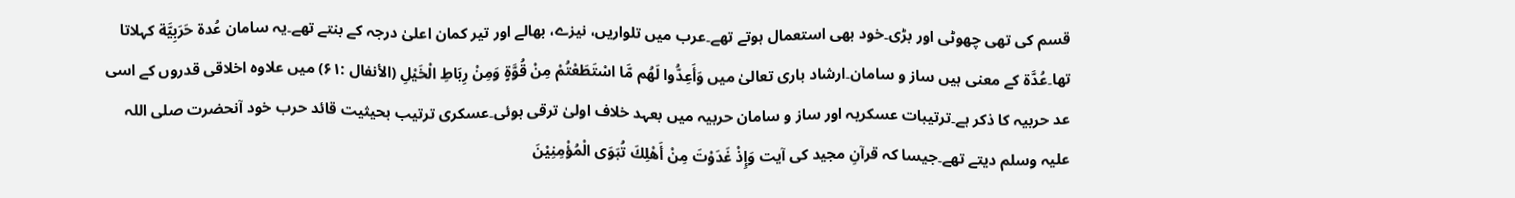قسم کی تھی چھوٹی اور بڑی۔خود بھی استعمال ہوتے تھے۔عرب میں تلواریں، نیزے، بھالے اور تیر کمان اعلیٰ درجہ کے بنتے تھے۔یہ سامان عُدة حَرَبِيَّة کہلاتا تھا۔عُدَّة کے معنی ہیں ساز و سامان۔ارشاد باری تعالیٰ میں وَأَعِدُّوا لَهُم مَّا اسْتَطَعْتُمْ مِنْ قُوَّةٍ وَمِنْ رِبَاطِ الْخَيْلِ (الأنفال :۶۱) میں علاوہ اخلاقی قدروں کے اسی عد حربیہ کا ذکر ہے۔ترتیبات عسکریہ اور ساز و سامان حربیہ میں بعہد خلاف اولیٰ ترقی ہوئی۔عسکری ترتیب بحیثیت قائد حرب خود آنحضرت صلی اللہ علیہ وسلم دیتے تھے۔جیسا کہ قرآنِ مجید کی آیت وَإِذْ غَدَوْتَ مِنْ أَهْلِكَ تُبَوَى الْمُؤْمِنِيْنَ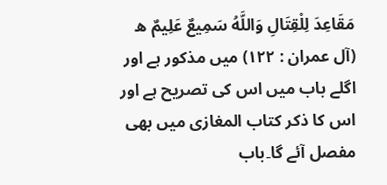مَقَاعِدَ لِلْقِتَالِ وَاللَّهُ سَمِيعٌ عَلِيمٌ ه (آل عمران : ۱۲۲) میں مذکور ہے اور اگلے باب میں اس کی تصریح ہے اور اس کا ذکر کتاب المغازی میں بھی مفصل آئے گا۔باب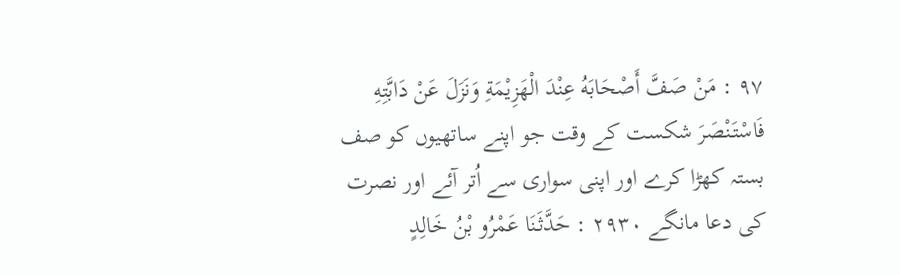۹۷ : مَنْ صَفَّ أَصْحَابَهُ عِنْدَ الْهَزِيْمَةِ وَنَزَلَ عَنْ دَابَّتِهِ فَاسْتَنْصَرَ شکست کے وقت جو اپنے ساتھیوں کو صف بستہ کھڑا کرے اور اپنی سواری سے اُتر آئے اور نصرت کی دعا مانگے ۲۹۳۰ : حَدَّثَنَا عَمْرُو بْنُ خَالِدٍ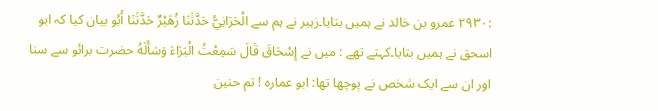:۲۹۳۰ عمرو بن خالد نے ہمیں بتایا۔زہیر نے ہم سے الْحَرَانِيُّ حَدَّثَنَا زُهَيْرٌ حَدَّثَنَا أَبُو بیان کیا کہ ابو اسحق نے ہمیں بتایا۔کہتے تھے : میں نے إِسْحَاقَ قَالَ سَمِعْتُ الْبَرَاءَ وَسَأَلَهُ حضرت برائو سے سنا اور ان سے ایک شخص نے پوچھا تھا: ابو عمارہ ! تم حنین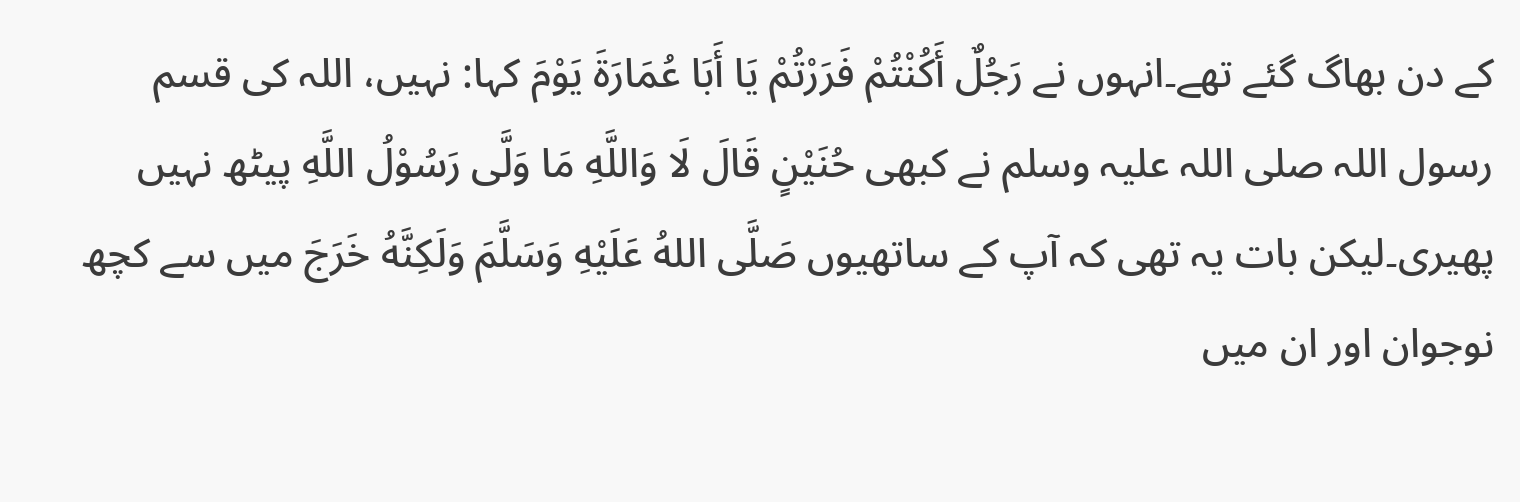کے دن بھاگ گئے تھے۔انہوں نے رَجُلٌ أَكُنْتُمْ فَرَرْتُمْ يَا أَبَا عُمَارَةَ يَوْمَ کہا: نہیں، اللہ کی قسم رسول اللہ صلی اللہ علیہ وسلم نے کبھی حُنَيْنٍ قَالَ لَا وَاللَّهِ مَا وَلَّى رَسُوْلُ اللَّهِ پیٹھ نہیں پھیری۔لیکن بات یہ تھی کہ آپ کے ساتھیوں صَلَّى اللهُ عَلَيْهِ وَسَلَّمَ وَلَكِنَّهُ خَرَجَ میں سے کچھ نوجوان اور ان میں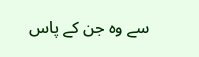سے وہ جن کے پاس